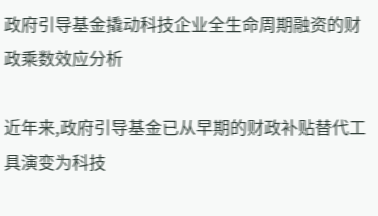政府引导基金撬动科技企业全生命周期融资的财政乘数效应分析

近年来,政府引导基金已从早期的财政补贴替代工具演变为科技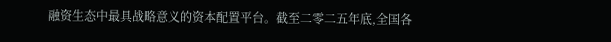融资生态中最具战略意义的资本配置平台。截至二零二五年底,全国各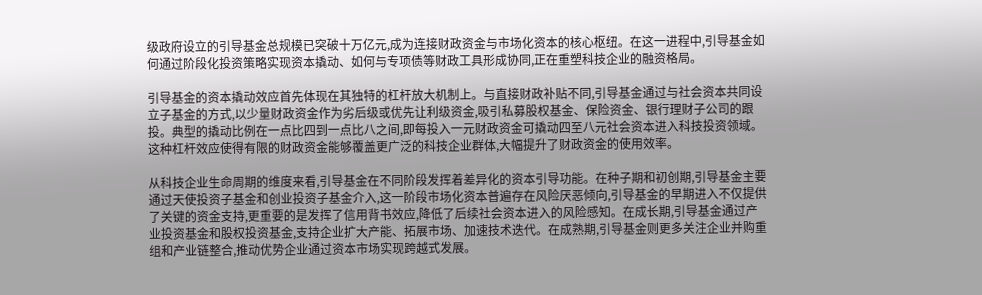级政府设立的引导基金总规模已突破十万亿元,成为连接财政资金与市场化资本的核心枢纽。在这一进程中,引导基金如何通过阶段化投资策略实现资本撬动、如何与专项债等财政工具形成协同,正在重塑科技企业的融资格局。

引导基金的资本撬动效应首先体现在其独特的杠杆放大机制上。与直接财政补贴不同,引导基金通过与社会资本共同设立子基金的方式,以少量财政资金作为劣后级或优先让利级资金,吸引私募股权基金、保险资金、银行理财子公司的跟投。典型的撬动比例在一点比四到一点比八之间,即每投入一元财政资金可撬动四至八元社会资本进入科技投资领域。这种杠杆效应使得有限的财政资金能够覆盖更广泛的科技企业群体,大幅提升了财政资金的使用效率。

从科技企业生命周期的维度来看,引导基金在不同阶段发挥着差异化的资本引导功能。在种子期和初创期,引导基金主要通过天使投资子基金和创业投资子基金介入,这一阶段市场化资本普遍存在风险厌恶倾向,引导基金的早期进入不仅提供了关键的资金支持,更重要的是发挥了信用背书效应,降低了后续社会资本进入的风险感知。在成长期,引导基金通过产业投资基金和股权投资基金,支持企业扩大产能、拓展市场、加速技术迭代。在成熟期,引导基金则更多关注企业并购重组和产业链整合,推动优势企业通过资本市场实现跨越式发展。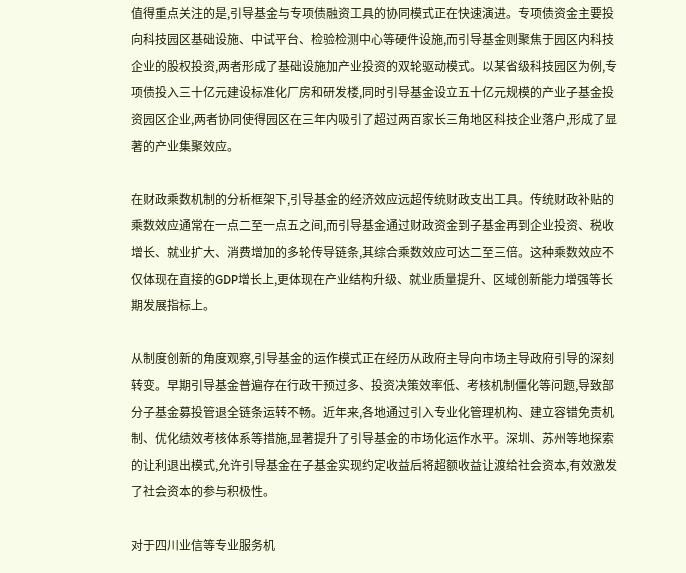值得重点关注的是,引导基金与专项债融资工具的协同模式正在快速演进。专项债资金主要投向科技园区基础设施、中试平台、检验检测中心等硬件设施,而引导基金则聚焦于园区内科技企业的股权投资,两者形成了基础设施加产业投资的双轮驱动模式。以某省级科技园区为例,专项债投入三十亿元建设标准化厂房和研发楼,同时引导基金设立五十亿元规模的产业子基金投资园区企业,两者协同使得园区在三年内吸引了超过两百家长三角地区科技企业落户,形成了显著的产业集聚效应。

在财政乘数机制的分析框架下,引导基金的经济效应远超传统财政支出工具。传统财政补贴的乘数效应通常在一点二至一点五之间,而引导基金通过财政资金到子基金再到企业投资、税收增长、就业扩大、消费增加的多轮传导链条,其综合乘数效应可达二至三倍。这种乘数效应不仅体现在直接的GDP增长上,更体现在产业结构升级、就业质量提升、区域创新能力增强等长期发展指标上。

从制度创新的角度观察,引导基金的运作模式正在经历从政府主导向市场主导政府引导的深刻转变。早期引导基金普遍存在行政干预过多、投资决策效率低、考核机制僵化等问题,导致部分子基金募投管退全链条运转不畅。近年来,各地通过引入专业化管理机构、建立容错免责机制、优化绩效考核体系等措施,显著提升了引导基金的市场化运作水平。深圳、苏州等地探索的让利退出模式,允许引导基金在子基金实现约定收益后将超额收益让渡给社会资本,有效激发了社会资本的参与积极性。

对于四川业信等专业服务机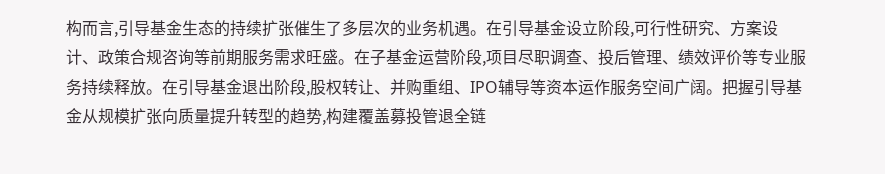构而言,引导基金生态的持续扩张催生了多层次的业务机遇。在引导基金设立阶段,可行性研究、方案设计、政策合规咨询等前期服务需求旺盛。在子基金运营阶段,项目尽职调查、投后管理、绩效评价等专业服务持续释放。在引导基金退出阶段,股权转让、并购重组、IPO辅导等资本运作服务空间广阔。把握引导基金从规模扩张向质量提升转型的趋势,构建覆盖募投管退全链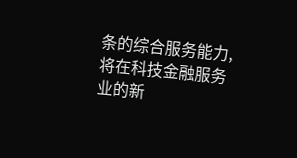条的综合服务能力,将在科技金融服务业的新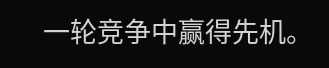一轮竞争中赢得先机。